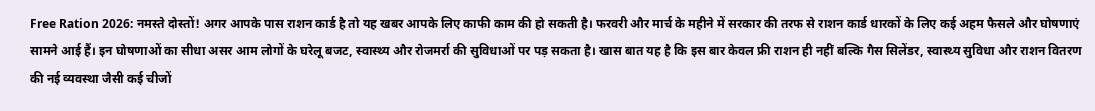Free Ration 2026: नमस्ते दोस्तों! अगर आपके पास राशन कार्ड है तो यह खबर आपके लिए काफी काम की हो सकती है। फरवरी और मार्च के महीने में सरकार की तरफ से राशन कार्ड धारकों के लिए कई अहम फैसले और घोषणाएं सामने आई हैं। इन घोषणाओं का सीधा असर आम लोगों के घरेलू बजट, स्वास्थ्य और रोजमर्रा की सुविधाओं पर पड़ सकता है। खास बात यह है कि इस बार केवल फ्री राशन ही नहीं बल्कि गैस सिलेंडर, स्वास्थ्य सुविधा और राशन वितरण की नई व्यवस्था जैसी कई चीजों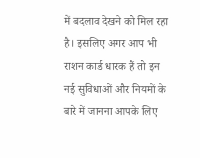में बदलाव देखने को मिल रहा है। इसलिए अगर आप भी राशन कार्ड धारक हैं तो इन नई सुविधाओं और नियमों के बारे में जानना आपके लिए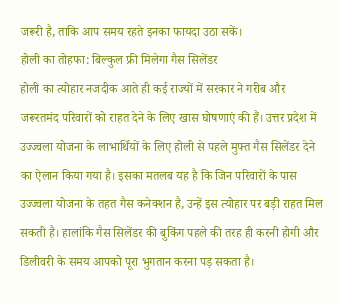जरूरी है, ताकि आप समय रहते इनका फायदा उठा सकें।
होली का तोहफा: बिल्कुल फ्री मिलेगा गैस सिलेंडर
होली का त्योहार नजदीक आते ही कई राज्यों में सरकार ने गरीब और जरूरतमंद परिवारों को राहत देने के लिए खास घोषणाएं की हैं। उत्तर प्रदेश में उज्ज्वला योजना के लाभार्थियों के लिए होली से पहले मुफ्त गैस सिलेंडर देने का ऐलान किया गया है। इसका मतलब यह है कि जिन परिवारों के पास उज्ज्वला योजना के तहत गैस कनेक्शन है, उन्हें इस त्योहार पर बड़ी राहत मिल सकती है। हालांकि गैस सिलेंडर की बुकिंग पहले की तरह ही करनी होगी और डिलीवरी के समय आपको पूरा भुगतान करना पड़ सकता है।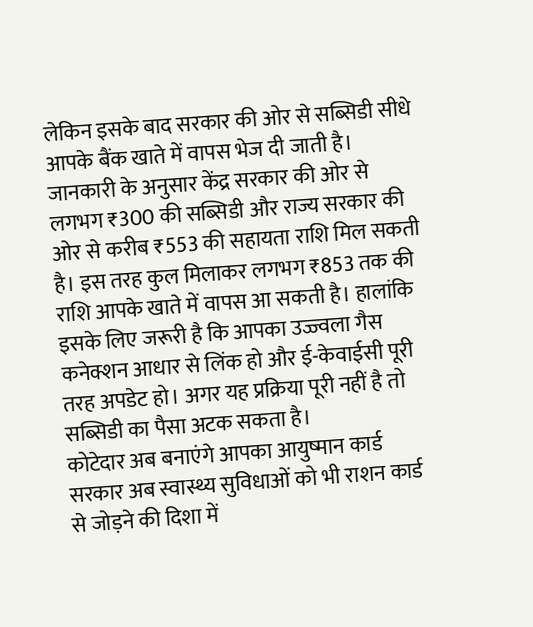लेकिन इसके बाद सरकार की ओर से सब्सिडी सीधे आपके बैंक खाते में वापस भेज दी जाती है। जानकारी के अनुसार केंद्र सरकार की ओर से लगभग ₹300 की सब्सिडी और राज्य सरकार की ओर से करीब ₹553 की सहायता राशि मिल सकती है। इस तरह कुल मिलाकर लगभग ₹853 तक की राशि आपके खाते में वापस आ सकती है। हालांकि इसके लिए जरूरी है कि आपका उज्ज्वला गैस कनेक्शन आधार से लिंक हो और ई-केवाईसी पूरी तरह अपडेट हो। अगर यह प्रक्रिया पूरी नहीं है तो सब्सिडी का पैसा अटक सकता है।
कोटेदार अब बनाएंगे आपका आयुष्मान कार्ड
सरकार अब स्वास्थ्य सुविधाओं को भी राशन कार्ड से जोड़ने की दिशा में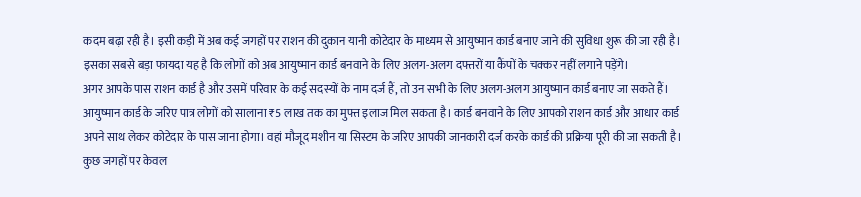कदम बढ़ा रही है। इसी कड़ी में अब कई जगहों पर राशन की दुकान यानी कोटेदार के माध्यम से आयुष्मान कार्ड बनाए जाने की सुविधा शुरू की जा रही है। इसका सबसे बड़ा फायदा यह है कि लोगों को अब आयुष्मान कार्ड बनवाने के लिए अलग-अलग दफ्तरों या कैंपों के चक्कर नहीं लगाने पड़ेंगे।
अगर आपके पास राशन कार्ड है और उसमें परिवार के कई सदस्यों के नाम दर्ज हैं, तो उन सभी के लिए अलग-अलग आयुष्मान कार्ड बनाए जा सकते हैं। आयुष्मान कार्ड के जरिए पात्र लोगों को सालाना ₹5 लाख तक का मुफ्त इलाज मिल सकता है। कार्ड बनवाने के लिए आपको राशन कार्ड और आधार कार्ड अपने साथ लेकर कोटेदार के पास जाना होगा। वहां मौजूद मशीन या सिस्टम के जरिए आपकी जानकारी दर्ज करके कार्ड की प्रक्रिया पूरी की जा सकती है। कुछ जगहों पर केवल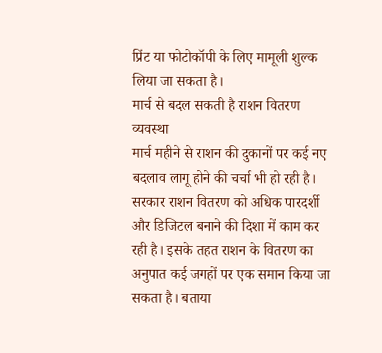प्रिंट या फोटोकॉपी के लिए मामूली शुल्क लिया जा सकता है।
मार्च से बदल सकती है राशन वितरण व्यवस्था
मार्च महीने से राशन की दुकानों पर कई नए बदलाव लागू होने की चर्चा भी हो रही है। सरकार राशन वितरण को अधिक पारदर्शी और डिजिटल बनाने की दिशा में काम कर रही है। इसके तहत राशन के वितरण का अनुपात कई जगहों पर एक समान किया जा सकता है। बताया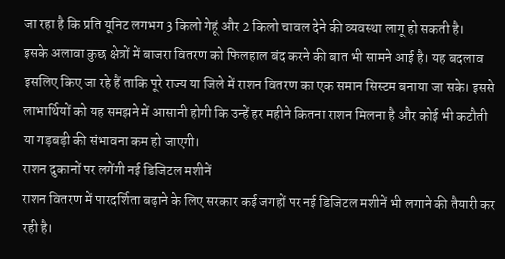जा रहा है कि प्रति यूनिट लगभग 3 किलो गेहूं और 2 किलो चावल देने की व्यवस्था लागू हो सकती है।
इसके अलावा कुछ क्षेत्रों में बाजरा वितरण को फिलहाल बंद करने की बात भी सामने आई है। यह बदलाव इसलिए किए जा रहे हैं ताकि पूरे राज्य या जिले में राशन वितरण का एक समान सिस्टम बनाया जा सके। इससे लाभार्थियों को यह समझने में आसानी होगी कि उन्हें हर महीने कितना राशन मिलना है और कोई भी कटौती या गड़बड़ी की संभावना कम हो जाएगी।
राशन दुकानों पर लगेंगी नई डिजिटल मशीनें
राशन वितरण में पारदर्शिता बढ़ाने के लिए सरकार कई जगहों पर नई डिजिटल मशीनें भी लगाने की तैयारी कर रही है।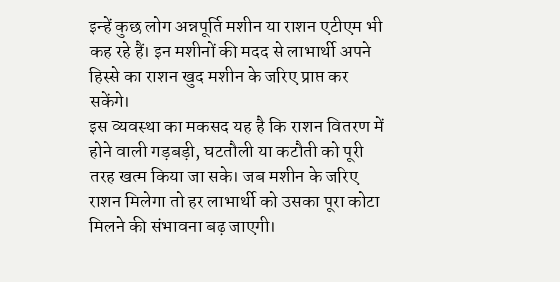इन्हें कुछ लोग अन्नपूर्ति मशीन या राशन एटीएम भी कह रहे हैं। इन मशीनों की मदद से लाभार्थी अपने हिस्से का राशन खुद मशीन के जरिए प्राप्त कर सकेंगे।
इस व्यवस्था का मकसद यह है कि राशन वितरण में होने वाली गड़बड़ी, घटतौली या कटौती को पूरी तरह खत्म किया जा सके। जब मशीन के जरिए राशन मिलेगा तो हर लाभार्थी को उसका पूरा कोटा मिलने की संभावना बढ़ जाएगी।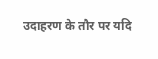उदाहरण के तौर पर यदि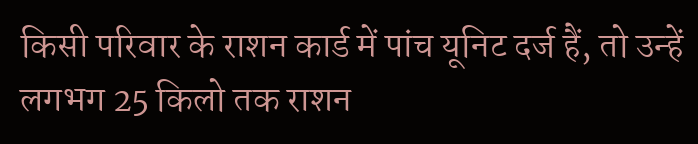किसी परिवार के राशन कार्ड में पांच यूनिट दर्ज हैं, तो उन्हें लगभग 25 किलो तक राशन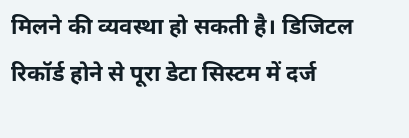मिलने की व्यवस्था हो सकती है। डिजिटल रिकॉर्ड होने से पूरा डेटा सिस्टम में दर्ज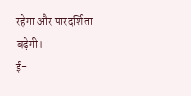रहेगा और पारदर्शिता बढ़ेगी।
ई-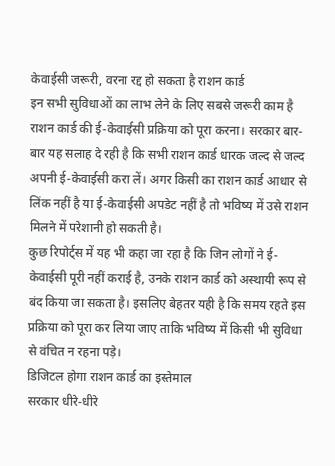केवाईसी जरूरी, वरना रद्द हो सकता है राशन कार्ड
इन सभी सुविधाओं का लाभ लेने के लिए सबसे जरूरी काम है राशन कार्ड की ई-केवाईसी प्रक्रिया को पूरा करना। सरकार बार-बार यह सलाह दे रही है कि सभी राशन कार्ड धारक जल्द से जल्द अपनी ई-केवाईसी करा लें। अगर किसी का राशन कार्ड आधार से लिंक नहीं है या ई-केवाईसी अपडेट नहीं है तो भविष्य में उसे राशन मिलने में परेशानी हो सकती है।
कुछ रिपोर्ट्स में यह भी कहा जा रहा है कि जिन लोगों ने ई-केवाईसी पूरी नहीं कराई है, उनके राशन कार्ड को अस्थायी रूप से बंद किया जा सकता है। इसलिए बेहतर यही है कि समय रहते इस प्रक्रिया को पूरा कर लिया जाए ताकि भविष्य में किसी भी सुविधा से वंचित न रहना पड़े।
डिजिटल होगा राशन कार्ड का इस्तेमाल
सरकार धीरे-धीरे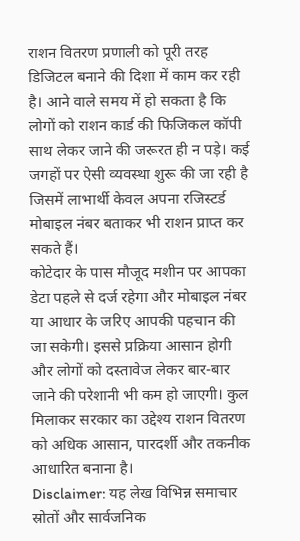राशन वितरण प्रणाली को पूरी तरह डिजिटल बनाने की दिशा में काम कर रही है। आने वाले समय में हो सकता है कि लोगों को राशन कार्ड की फिजिकल कॉपी साथ लेकर जाने की जरूरत ही न पड़े। कई जगहों पर ऐसी व्यवस्था शुरू की जा रही है जिसमें लाभार्थी केवल अपना रजिस्टर्ड मोबाइल नंबर बताकर भी राशन प्राप्त कर सकते हैं।
कोटेदार के पास मौजूद मशीन पर आपका डेटा पहले से दर्ज रहेगा और मोबाइल नंबर या आधार के जरिए आपकी पहचान की जा सकेगी। इससे प्रक्रिया आसान होगी और लोगों को दस्तावेज लेकर बार-बार जाने की परेशानी भी कम हो जाएगी। कुल मिलाकर सरकार का उद्देश्य राशन वितरण को अधिक आसान, पारदर्शी और तकनीक आधारित बनाना है।
Disclaimer: यह लेख विभिन्न समाचार स्रोतों और सार्वजनिक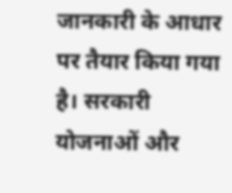जानकारी के आधार पर तैयार किया गया है। सरकारी योजनाओं और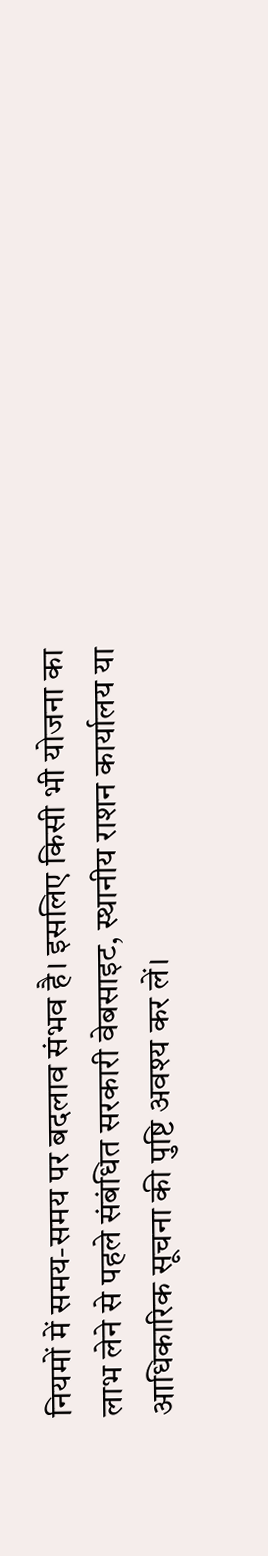नियमों में समय-समय पर बदलाव संभव है। इसलिए किसी भी योजना का लाभ लेने से पहले संबंधित सरकारी वेबसाइट, स्थानीय राशन कार्यालय या आधिकारिक सूचना की पुष्टि अवश्य कर लें।